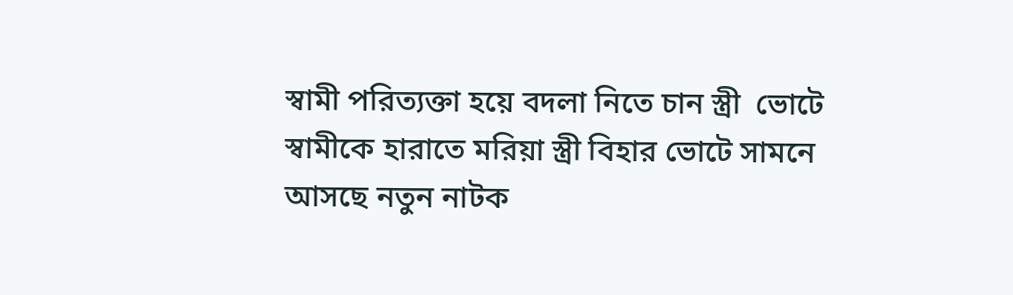স্বামী পরিত্যক্তা হয়ে বদলা নিতে চান স্ত্রী  ভোটে স্বামীকে হারাতে মরিয়া স্ত্রী বিহার ভোটে সামনে আসছে নতুন নাটক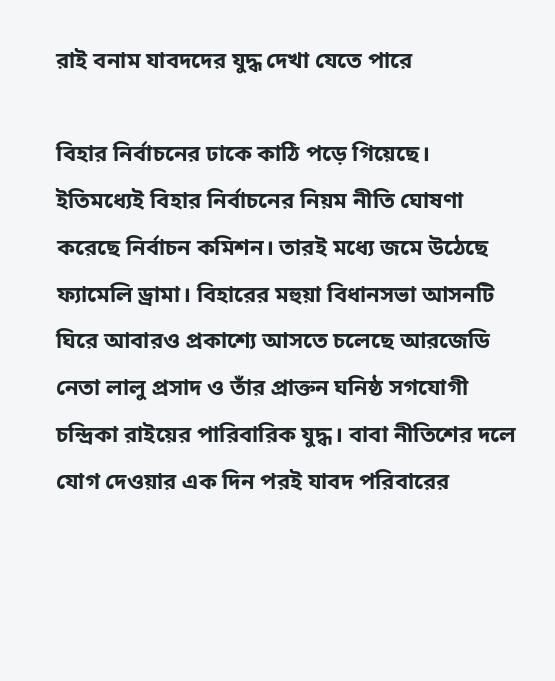রাই বনাম যাবদদের যুদ্ধ দেখা যেতে পারে

বিহার নির্বাচনের ঢাকে কাঠি পড়ে গিয়েছে। ইতিমধ্যেই বিহার নির্বাচনের নিয়ম নীতি ঘোষণা করেছে নির্বাচন কমিশন। তারই মধ্যে জমে উঠেছে ফ্যামেলি ড্রামা। বিহারের মহুয়া বিধানসভা আসনটি ঘিরে আবারও প্রকাশ্যে আসতে চলেছে আরজেডি নেতা লালু প্রসাদ ও তাঁর প্রাক্তন ঘনিষ্ঠ সগযোগী চন্দ্রিকা রাইয়ের পারিবারিক যুদ্ধ। বাবা নীতিশের দলে যোগ দেওয়ার এক দিন পরই যাবদ পরিবারের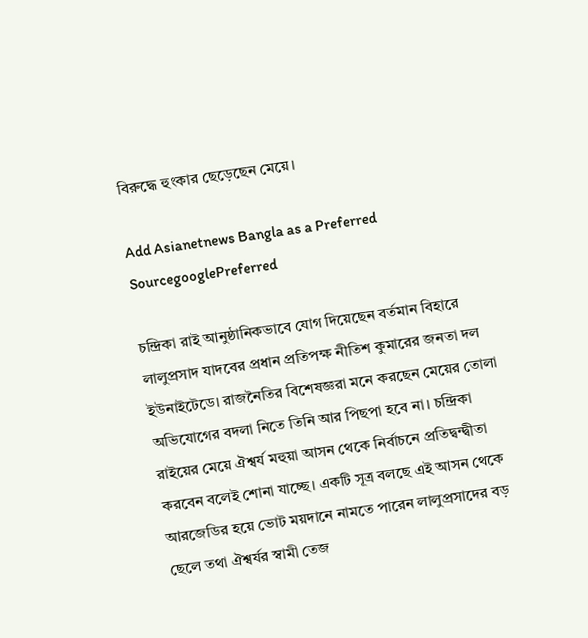বিরুদ্ধে হুংকার ছেড়েছেন মেয়ে।

Add Asianetnews Bangla as a Preferred SourcegooglePreferred

চন্দ্রিকা রাই আনুষ্ঠানিকভাবে যোগ দিয়েছেন বর্তমান বিহারে লালুপ্রসাদ যাদবের প্রধান প্রতিপক্ষ নীতিশ কুমারের জনতা দল ইউনাইটেডে। রাজনৈতির বিশেষজ্ঞরা মনে করছেন মেয়ের তোলা অভিযোগের বদলা নিতে তিনি আর পিছপা হবে না। চন্দ্রিকা রাইয়ের মেয়ে ঐশ্বর্য মহুয়া আসন থেকে নির্বাচনে প্রতিদ্বন্দ্বীতা করবেন বলেই শোনা যাচ্ছে। একটি সূত্র বলছে এই আসন থেকে আরজেডির হয়ে ভোট ময়দানে নামতে পারেন লালুপ্রসাদের বড় ছেলে তথা ঐশ্বর্যর স্বামী তেজ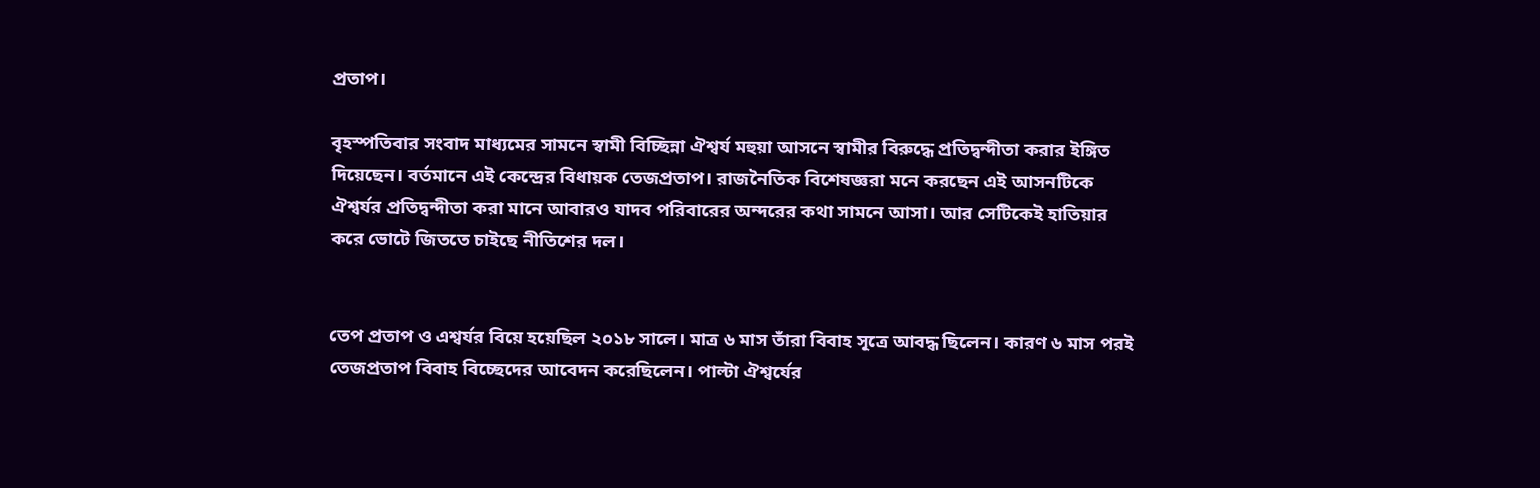প্রতাপ।

বৃহস্পতিবার সংবাদ মাধ্যমের সামনে স্বামী বিচ্ছিন্না ঐশ্বর্য মহুয়া আসনে স্বামীর বিরুদ্ধে প্রতিদ্বন্দীতা করার ইঙ্গিত দিয়েছেন। বর্তমানে এই কেন্দ্রের বিধায়ক তেজপ্রতাপ। রাজনৈতিক বিশেষজ্ঞরা মনে করছেন এই আসনটিকে ঐশ্বর্যর প্রতিদ্বন্দীতা করা মানে আবারও যাদব পরিবারের অন্দরের কথা সামনে আসা। আর সেটিকেই হাতিয়ার করে ভোটে জিততে চাইছে নীতিশের দল।


তেপ প্রতাপ ও এশ্বর্যর বিয়ে হয়েছিল ২০১৮ সালে। মাত্র ৬ মাস তাঁরা বিবাহ সূত্রে আবদ্ধ ছিলেন। কারণ ৬ মাস পরই তেজপ্রতাপ বিবাহ বিচ্ছেদের আবেদন করেছিলেন। পাল্টা ঐশ্বর্যের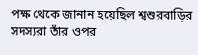পক্ষ থেকে জানান হয়েছিল শ্বশুরবাড়ির সদস্যরা তাঁর ওপর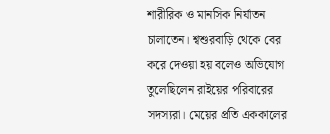শারীরিক ও মানসিক নির্যাতন চালাতেন। শ্বশুরবাড়ি থেকে বের করে দেওয়া হয় বলেও অভিযোগ তুলেছিলেন রাইয়ের পরিবারের সদস্যরা। মেয়ের প্রতি এককালের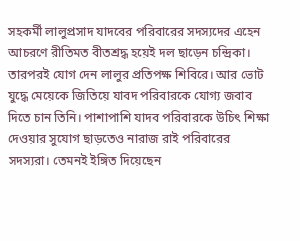সহকর্মী লালুপ্রসাদ যাদবের পরিবারের সদস্যদের এহেন আচরণে রীতিমত বীতশ্রদ্ধ হয়েই দল ছাড়েন চন্দ্রিকা। তারপরই যোগ দেন লালুর প্রতিপক্ষ শিবিরে। আর ভোট যুদ্ধে মেয়েকে জিতিয়ে যাবদ পরিবারকে যোগ্য জবাব দিতে চান তিনি। পাশাপাশি যাদব পরিবারকে উচিৎ শিক্ষা দেওয়ার সুযোগ ছাড়তেও নারাজ রাই পরিবারের সদস্যরা। তেমনই ইঙ্গিত দিয়েছেন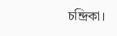চন্দ্রিকা।